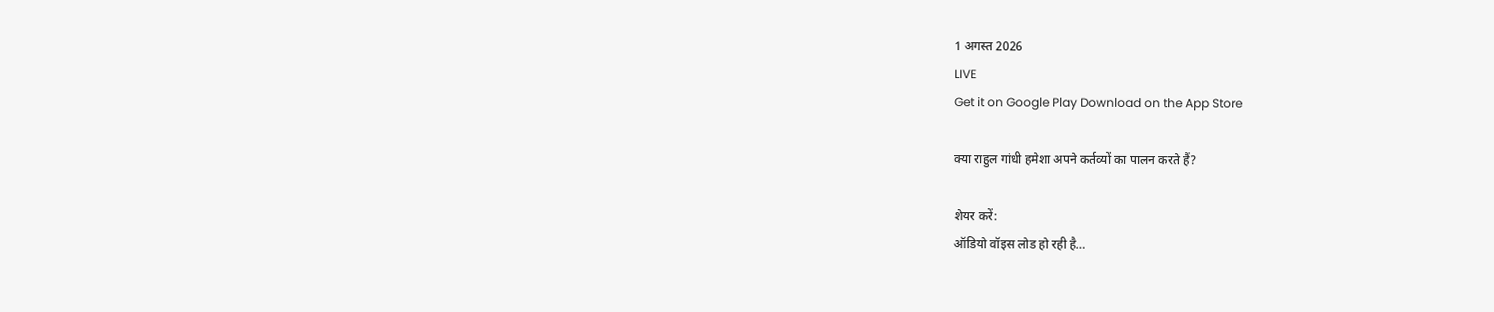1 अगस्त 2026
LIVE
Get it on Google Play Download on the App Store

क्या राहुल गांधी हमेशा अपने कर्तव्यों का पालन करते हैं?

शेयर करें:
ऑडियो वॉइस लोड हो रही है…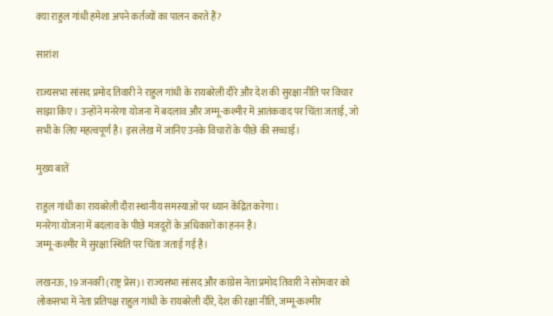क्या राहुल गांधी हमेशा अपने कर्तव्यों का पालन करते हैं?

सारांश

राज्यसभा सांसद प्रमोद तिवारी ने राहुल गांधी के रायबरेली दौरे और देश की सुरक्षा नीति पर विचार साझा किए। उन्होंने मनरेगा योजना में बदलाव और जम्मू-कश्मीर में आतंकवाद पर चिंता जताई, जो सभी के लिए महत्वपूर्ण है। इस लेख में जानिए उनके विचारों के पीछे की सच्चाई।

मुख्य बातें

राहुल गांधी का रायबरेली दौरा स्थानीय समस्याओं पर ध्यान केंद्रित करेगा।
मनरेगा योजना में बदलाव के पीछे मजदूरों के अधिकारों का हनन है।
जम्मू-कश्मीर में सुरक्षा स्थिति पर चिंता जताई गई है।

लखनऊ, 19 जनवरी (राष्ट्र प्रेस)। राज्यसभा सांसद और कांग्रेस नेता प्रमोद तिवारी ने सोमवार को लोकसभा में नेता प्रतिपक्ष राहुल गांधी के रायबरेली दौरे, देश की रक्षा नीति, जम्मू-कश्मीर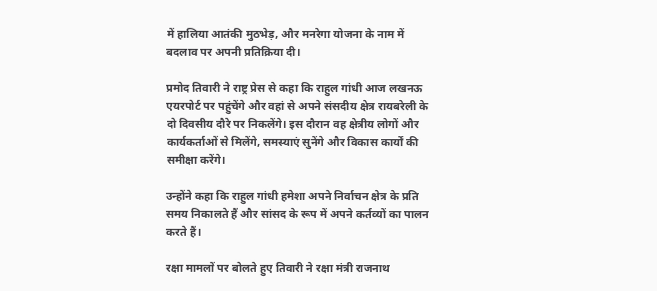में हालिया आतंकी मुठभेड़, और मनरेगा योजना के नाम में बदलाव पर अपनी प्रतिक्रिया दी।

प्रमोद तिवारी ने राष्ट्र प्रेस से कहा कि राहुल गांधी आज लखनऊ एयरपोर्ट पर पहुंचेंगे और वहां से अपने संसदीय क्षेत्र रायबरेली के दो दिवसीय दौरे पर निकलेंगे। इस दौरान वह क्षेत्रीय लोगों और कार्यकर्ताओं से मिलेंगे, समस्याएं सुनेंगे और विकास कार्यों की समीक्षा करेंगे।

उन्होंने कहा कि राहुल गांधी हमेशा अपने निर्वाचन क्षेत्र के प्रति समय निकालते हैं और सांसद के रूप में अपने कर्तव्यों का पालन करते हैं।

रक्षा मामलों पर बोलते हुए तिवारी ने रक्षा मंत्री राजनाथ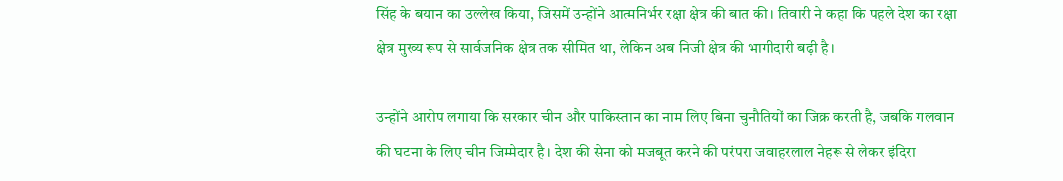सिंह के बयान का उल्लेख किया, जिसमें उन्होंने आत्मनिर्भर रक्षा क्षेत्र की बात की। तिवारी ने कहा कि पहले देश का रक्षा क्षेत्र मुख्य रूप से सार्वजनिक क्षेत्र तक सीमित था, लेकिन अब निजी क्षेत्र की भागीदारी बढ़ी है।

उन्होंने आरोप लगाया कि सरकार चीन और पाकिस्तान का नाम लिए बिना चुनौतियों का जिक्र करती है, जबकि गलवान की घटना के लिए चीन जिम्मेदार है। देश की सेना को मजबूत करने की परंपरा जवाहरलाल नेहरू से लेकर इंदिरा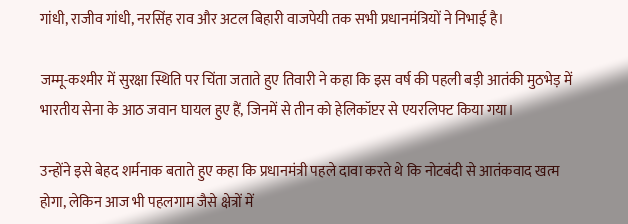गांधी, राजीव गांधी, नरसिंह राव और अटल बिहारी वाजपेयी तक सभी प्रधानमंत्रियों ने निभाई है।

जम्मू-कश्मीर में सुरक्षा स्थिति पर चिंता जताते हुए तिवारी ने कहा कि इस वर्ष की पहली बड़ी आतंकी मुठभेड़ में भारतीय सेना के आठ जवान घायल हुए हैं, जिनमें से तीन को हेलिकॉप्टर से एयरलिफ्ट किया गया।

उन्होंने इसे बेहद शर्मनाक बताते हुए कहा कि प्रधानमंत्री पहले दावा करते थे कि नोटबंदी से आतंकवाद खत्म होगा, लेकिन आज भी पहलगाम जैसे क्षेत्रों में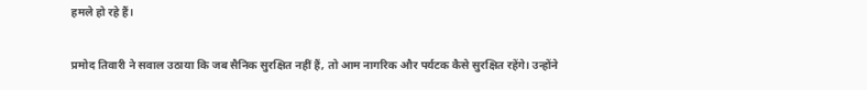हमले हो रहे हैं।

प्रमोद तिवारी ने सवाल उठाया कि जब सैनिक सुरक्षित नहीं हैं, तो आम नागरिक और पर्यटक कैसे सुरक्षित रहेंगे। उन्होंने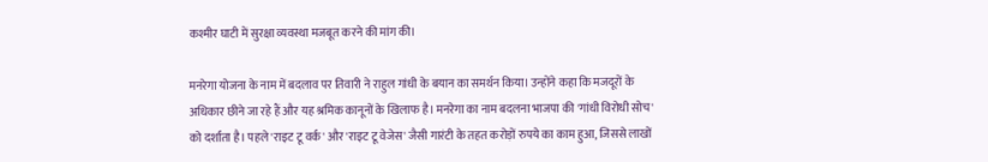कश्मीर घाटी में सुरक्षा व्यवस्था मजबूत करने की मांग की।

मनरेगा योजना के नाम में बदलाव पर तिवारी ने राहुल गांधी के बयान का समर्थन किया। उन्होंने कहा कि मजदूरों के अधिकार छीने जा रहे हैं और यह श्रमिक कानूनों के खिलाफ है। मनरेगा का नाम बदलना भाजपा की 'गांधी विरोधी सोच' को दर्शाता है। पहले 'राइट टू वर्क' और 'राइट टू वेजेस' जैसी गारंटी के तहत करोड़ों रुपये का काम हुआ, जिससे लाखों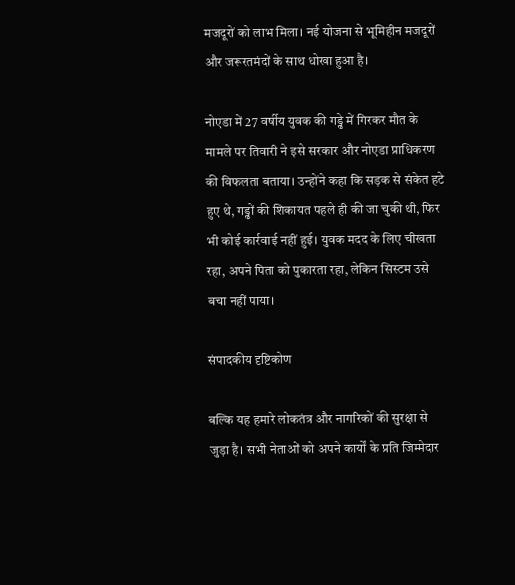मजदूरों को लाभ मिला। नई योजना से भूमिहीन मजदूरों और जरूरतमंदों के साथ धोखा हुआ है।

नोएडा में 27 वर्षीय युवक की गड्ढे में गिरकर मौत के मामले पर तिवारी ने इसे सरकार और नोएडा प्राधिकरण की विफलता बताया। उन्होंने कहा कि सड़क से संकेत हटे हुए थे, गड्ढों की शिकायत पहले ही की जा चुकी थी, फिर भी कोई कार्रवाई नहीं हुई। युवक मदद के लिए चीखता रहा, अपने पिता को पुकारता रहा, लेकिन सिस्टम उसे बचा नहीं पाया।

संपादकीय दृष्टिकोण

बल्कि यह हमारे लोकतंत्र और नागरिकों की सुरक्षा से जुड़ा है। सभी नेताओं को अपने कार्यों के प्रति जिम्मेदार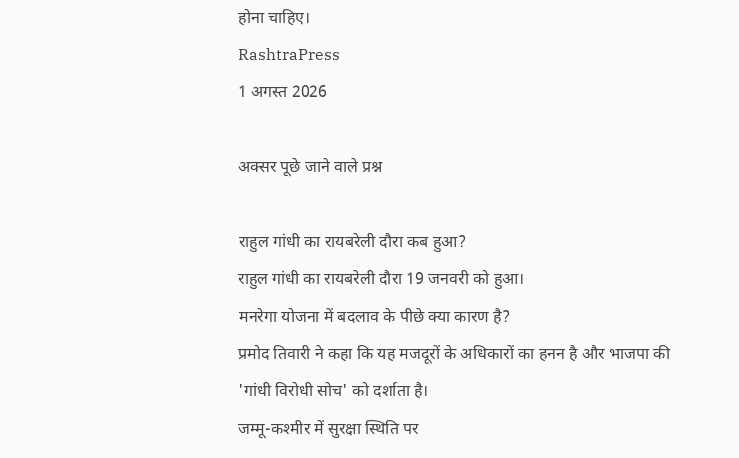होना चाहिए।
RashtraPress
1 अगस्त 2026

अक्सर पूछे जाने वाले प्रश्न

राहुल गांधी का रायबरेली दौरा कब हुआ?
राहुल गांधी का रायबरेली दौरा 19 जनवरी को हुआ।
मनरेगा योजना में बदलाव के पीछे क्या कारण है?
प्रमोद तिवारी ने कहा कि यह मजदूरों के अधिकारों का हनन है और भाजपा की 'गांधी विरोधी सोच' को दर्शाता है।
जम्मू-कश्मीर में सुरक्षा स्थिति पर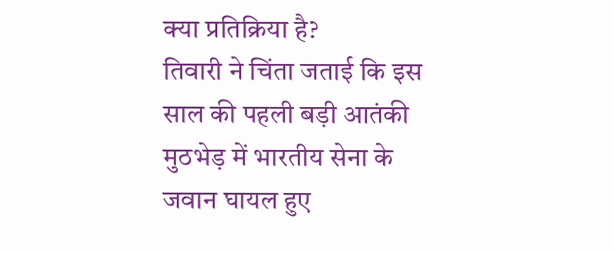क्या प्रतिक्रिया है?
तिवारी ने चिंता जताई कि इस साल की पहली बड़ी आतंकी मुठभेड़ में भारतीय सेना के जवान घायल हुए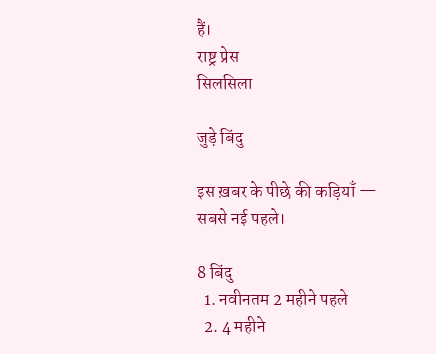हैं।
राष्ट्र प्रेस
सिलसिला

जुड़े बिंदु

इस ख़बर के पीछे की कड़ियाँ — सबसे नई पहले।

8 बिंदु
  1. नवीनतम 2 महीने पहले
  2. 4 महीने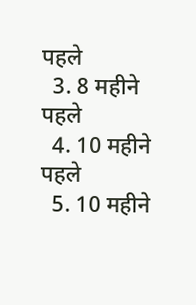पहले
  3. 8 महीने पहले
  4. 10 महीने पहले
  5. 10 महीने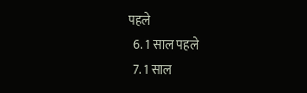पहले
  6. 1 साल पहले
  7. 1 साल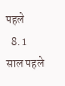पहले
  8. 1 साल पहले